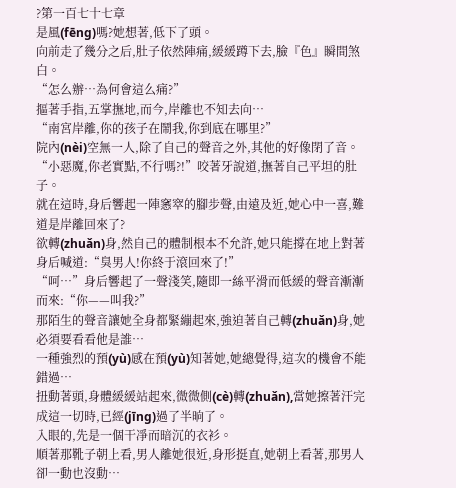?第一百七十七章
是風(fēng)嗎?她想著,低下了頭。
向前走了幾分之后,肚子依然陣痛,緩緩蹲下去,臉『色』瞬間煞白。
“怎么辦…為何會這么痛?”
摳著手指,五掌撫地,而今,岸離也不知去向…
“南宮岸離,你的孩子在鬧我,你到底在哪里?”
院內(nèi)空無一人,除了自己的聲音之外,其他的好像閉了音。
“小惡魔,你老實點,不行嗎?!”咬著牙說道,撫著自己平坦的肚子。
就在這時,身后響起一陣窸窣的腳步聲,由遠及近,她心中一喜,難道是岸離回來了?
欲轉(zhuǎn)身,然自己的體制根本不允許,她只能撐在地上對著身后喊道:“臭男人!你終于滾回來了!”
“呵…”身后響起了一聲淺笑,隨即一絲平滑而低緩的聲音漸漸而來:“你——叫我?”
那陌生的聲音讓她全身都緊繃起來,強迫著自己轉(zhuǎn)身,她必須要看看他是誰…
一種強烈的預(yù)感在預(yù)知著她,她總覺得,這次的機會不能錯過…
扭動著頭,身體緩緩站起來,微微側(cè)轉(zhuǎn),當她擦著汗完成這一切時,已經(jīng)過了半晌了。
入眼的,先是一個干凈而暗沉的衣衫。
順著那靴子朝上看,男人離她很近,身形挺直,她朝上看著,那男人卻一動也沒動…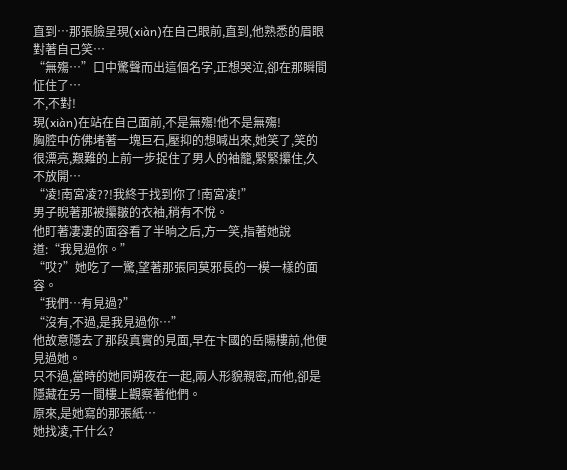直到…那張臉呈現(xiàn)在自己眼前,直到,他熟悉的眉眼對著自己笑…
“無殤…”口中驚聲而出這個名字,正想哭泣,卻在那瞬間怔住了…
不,不對!
現(xiàn)在站在自己面前,不是無殤!他不是無殤!
胸腔中仿佛堵著一塊巨石,壓抑的想喊出來,她笑了,笑的很漂亮,艱難的上前一步捉住了男人的袖籠,緊緊攥住,久不放開…
“凌!南宮凌??!我終于找到你了!南宮凌!”
男子睨著那被攥皺的衣袖,稍有不悅。
他盯著凄凄的面容看了半晌之后,方一笑,指著她說道:“我見過你。”
“哎?”她吃了一驚,望著那張同莫邪長的一模一樣的面容。
“我們…有見過?”
“沒有,不過,是我見過你…”
他故意隱去了那段真實的見面,早在卞國的岳陽樓前,他便見過她。
只不過,當時的她同朔夜在一起,兩人形貌親密,而他,卻是隱藏在另一間樓上觀察著他們。
原來,是她寫的那張紙…
她找凌,干什么?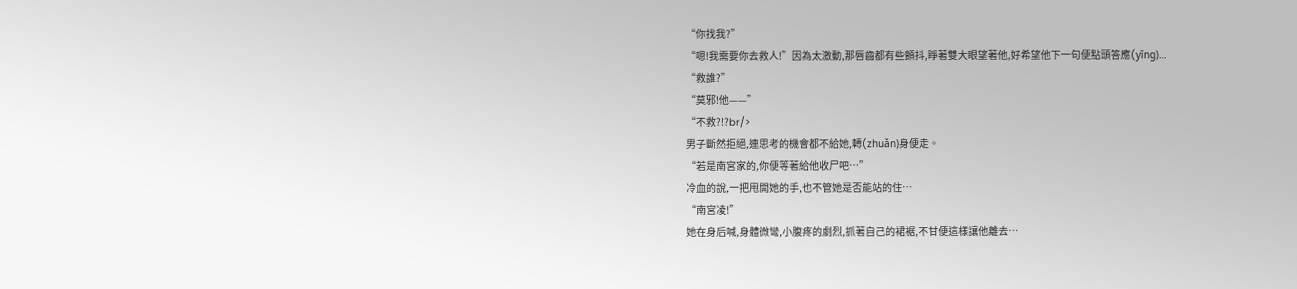“你找我?”
“嗯!我需要你去救人!”因為太激動,那唇齒都有些顫抖,睜著雙大眼望著他,好希望他下一句便點頭答應(yīng)…
“救誰?”
“莫邪!他——”
“不救?!?br/>
男子斷然拒絕,連思考的機會都不給她,轉(zhuǎn)身便走。
“若是南宮家的,你便等著給他收尸吧…”
冷血的說,一把甩開她的手,也不管她是否能站的住…
“南宮凌!”
她在身后喊,身體微彎,小腹疼的劇烈,抓著自己的裙裾,不甘便這樣讓他離去…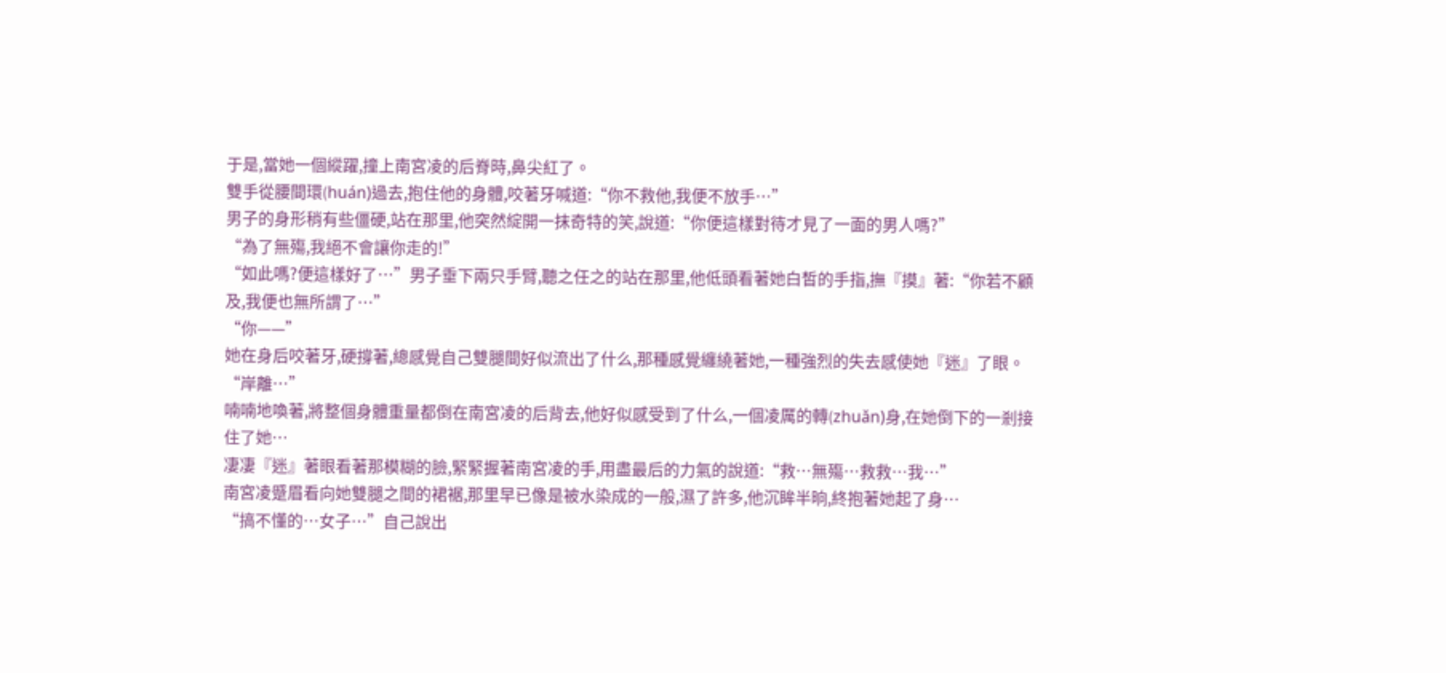于是,當她一個縱躍,撞上南宮凌的后脊時,鼻尖紅了。
雙手從腰間環(huán)過去,抱住他的身體,咬著牙喊道:“你不救他,我便不放手…”
男子的身形稍有些僵硬,站在那里,他突然綻開一抹奇特的笑,說道:“你便這樣對待才見了一面的男人嗎?”
“為了無殤,我絕不會讓你走的!”
“如此嗎?便這樣好了…”男子垂下兩只手臂,聽之任之的站在那里,他低頭看著她白皙的手指,撫『摸』著:“你若不顧及,我便也無所謂了…”
“你——”
她在身后咬著牙,硬撐著,總感覺自己雙腿間好似流出了什么,那種感覺纏繞著她,一種強烈的失去感使她『迷』了眼。
“岸離…”
喃喃地喚著,將整個身體重量都倒在南宮凌的后背去,他好似感受到了什么,一個凌厲的轉(zhuǎn)身,在她倒下的一剎接住了她…
凄凄『迷』著眼看著那模糊的臉,緊緊握著南宮凌的手,用盡最后的力氣的說道:“救…無殤…救救…我…”
南宮凌蹙眉看向她雙腿之間的裙裾,那里早已像是被水染成的一般,濕了許多,他沉眸半晌,終抱著她起了身…
“搞不懂的…女子…”自己說出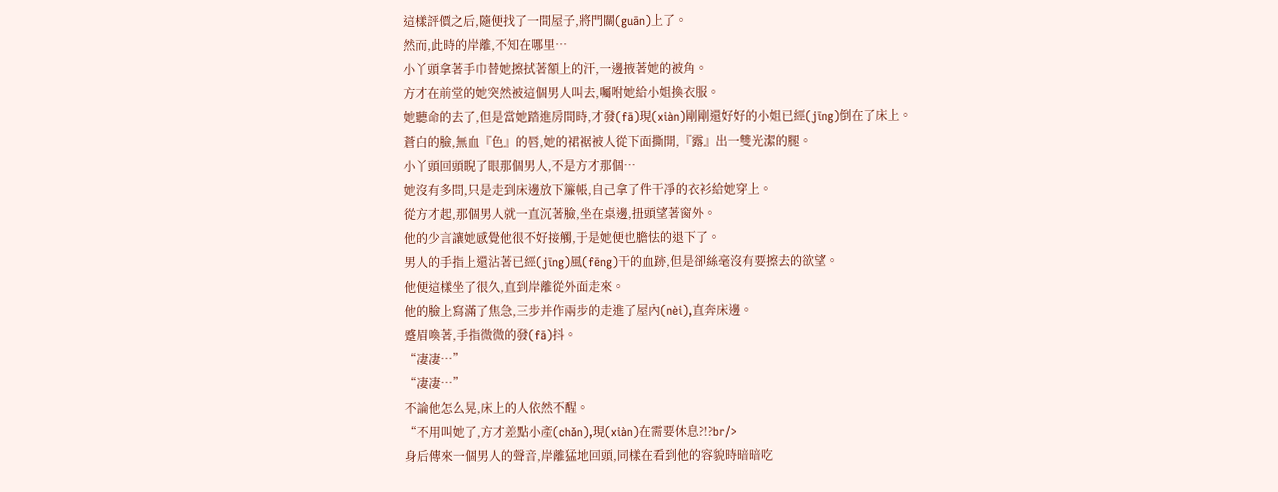這樣評價之后,隨便找了一間屋子,將門關(guān)上了。
然而,此時的岸離,不知在哪里…
小丫頭拿著手巾替她擦拭著額上的汗,一邊掖著她的被角。
方才在前堂的她突然被這個男人叫去,囑咐她給小姐換衣服。
她聽命的去了,但是當她踏進房間時,才發(fā)現(xiàn)剛剛還好好的小姐已經(jīng)倒在了床上。
蒼白的臉,無血『色』的唇,她的裙裾被人從下面撕開,『露』出一雙光潔的腿。
小丫頭回頭睨了眼那個男人,不是方才那個…
她沒有多問,只是走到床邊放下簾帳,自己拿了件干凈的衣衫給她穿上。
從方才起,那個男人就一直沉著臉,坐在桌邊,扭頭望著窗外。
他的少言讓她感覺他很不好接觸,于是她便也膽怯的退下了。
男人的手指上還沾著已經(jīng)風(fēng)干的血跡,但是卻絲毫沒有要擦去的欲望。
他便這樣坐了很久,直到岸離從外面走來。
他的臉上寫滿了焦急,三步并作兩步的走進了屋內(nèi),直奔床邊。
蹙眉喚著,手指微微的發(fā)抖。
“凄凄…”
“凄凄…”
不論他怎么晃,床上的人依然不醒。
“不用叫她了,方才差點小產(chǎn),現(xiàn)在需要休息?!?br/>
身后傳來一個男人的聲音,岸離猛地回頭,同樣在看到他的容貌時暗暗吃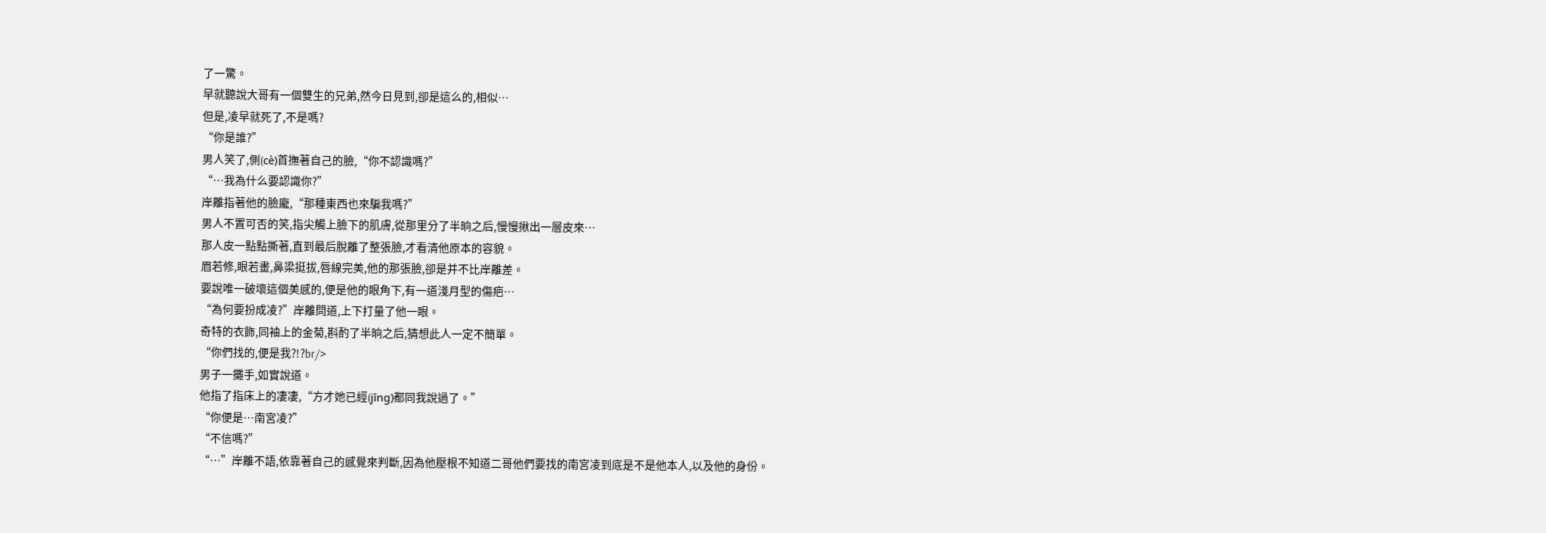了一驚。
早就聽說大哥有一個雙生的兄弟,然今日見到,卻是這么的,相似…
但是,凌早就死了,不是嗎?
“你是誰?”
男人笑了,側(cè)首撫著自己的臉,“你不認識嗎?”
“…我為什么要認識你?”
岸離指著他的臉龐,“那種東西也來騙我嗎?”
男人不置可否的笑,指尖觸上臉下的肌膚,從那里分了半晌之后,慢慢揪出一層皮來…
那人皮一點點撕著,直到最后脫離了整張臉,才看清他原本的容貌。
眉若修,眼若畫,鼻梁挺拔,唇線完美,他的那張臉,卻是并不比岸離差。
要說唯一破壞這個美感的,便是他的眼角下,有一道淺月型的傷疤…
“為何要扮成凌?”岸離問道,上下打量了他一眼。
奇特的衣飾,同袖上的金菊,斟酌了半晌之后,猜想此人一定不簡單。
“你們找的,便是我?!?br/>
男子一攤手,如實說道。
他指了指床上的凄凄,“方才她已經(jīng)都同我說過了。”
“你便是…南宮凌?”
“不信嗎?”
“…”岸離不語,依靠著自己的感覺來判斷,因為他壓根不知道二哥他們要找的南宮凌到底是不是他本人,以及他的身份。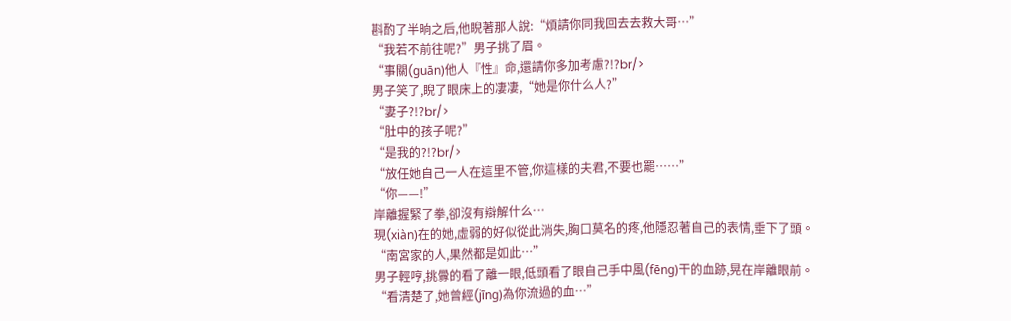斟酌了半晌之后,他睨著那人說:“煩請你同我回去去救大哥…”
“我若不前往呢?”男子挑了眉。
“事關(guān)他人『性』命,還請你多加考慮?!?br/>
男子笑了,睨了眼床上的凄凄,“她是你什么人?”
“妻子?!?br/>
“肚中的孩子呢?”
“是我的?!?br/>
“放任她自己一人在這里不管,你這樣的夫君,不要也罷……”
“你——!”
岸離握緊了拳,卻沒有辯解什么…
現(xiàn)在的她,虛弱的好似從此消失,胸口莫名的疼,他隱忍著自己的表情,垂下了頭。
“南宮家的人,果然都是如此…”
男子輕哼,挑釁的看了離一眼,低頭看了眼自己手中風(fēng)干的血跡,晃在岸離眼前。
“看清楚了,她曾經(jīng)為你流過的血…”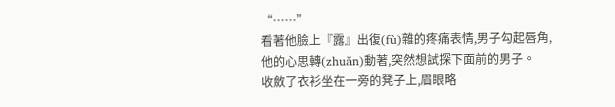“……”
看著他臉上『露』出復(fù)雜的疼痛表情,男子勾起唇角,他的心思轉(zhuǎn)動著,突然想試探下面前的男子。
收斂了衣衫坐在一旁的凳子上,眉眼略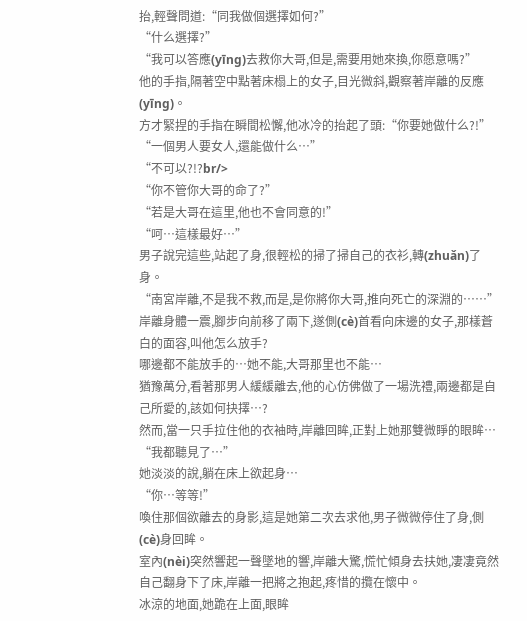抬,輕聲問道:“同我做個選擇如何?”
“什么選擇?”
“我可以答應(yīng)去救你大哥,但是,需要用她來換,你愿意嗎?”
他的手指,隔著空中點著床榻上的女子,目光微斜,觀察著岸離的反應(yīng)。
方才緊捏的手指在瞬間松懈,他冰冷的抬起了頭:“你要她做什么?!”
“一個男人要女人,還能做什么…”
“不可以?!?br/>
“你不管你大哥的命了?”
“若是大哥在這里,他也不會同意的!”
“呵…這樣最好…”
男子說完這些,站起了身,很輕松的掃了掃自己的衣衫,轉(zhuǎn)了身。
“南宮岸離,不是我不救,而是,是你將你大哥,推向死亡的深淵的……”
岸離身體一震,腳步向前移了兩下,遂側(cè)首看向床邊的女子,那樣蒼白的面容,叫他怎么放手?
哪邊都不能放手的…她不能,大哥那里也不能…
猶豫萬分,看著那男人緩緩離去,他的心仿佛做了一場洗禮,兩邊都是自己所愛的,該如何抉擇…?
然而,當一只手拉住他的衣袖時,岸離回眸,正對上她那雙微睜的眼眸…
“我都聽見了…”
她淡淡的說,躺在床上欲起身…
“你…等等!”
喚住那個欲離去的身影,這是她第二次去求他,男子微微停住了身,側(cè)身回眸。
室內(nèi)突然響起一聲墜地的響,岸離大驚,慌忙傾身去扶她,凄凄竟然自己翻身下了床,岸離一把將之抱起,疼惜的攬在懷中。
冰涼的地面,她跪在上面,眼眸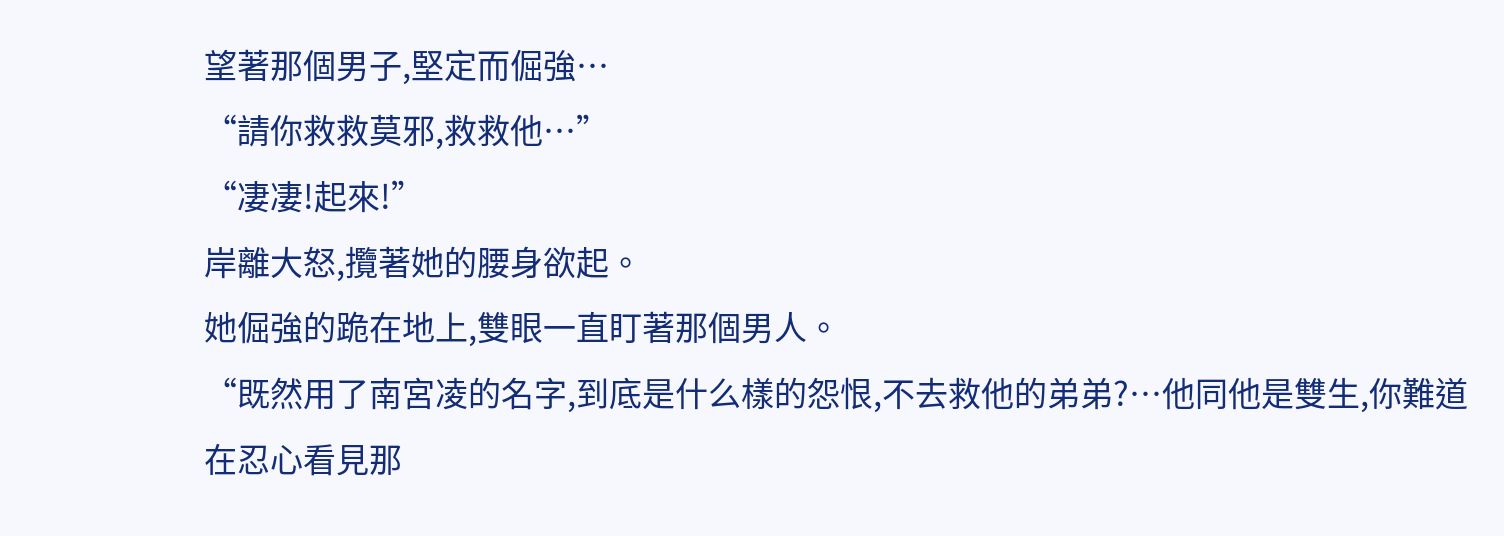望著那個男子,堅定而倔強…
“請你救救莫邪,救救他…”
“凄凄!起來!”
岸離大怒,攬著她的腰身欲起。
她倔強的跪在地上,雙眼一直盯著那個男人。
“既然用了南宮凌的名字,到底是什么樣的怨恨,不去救他的弟弟?…他同他是雙生,你難道在忍心看見那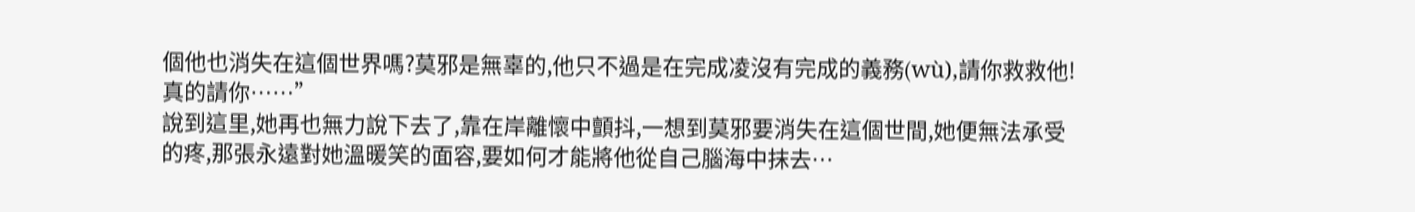個他也消失在這個世界嗎?莫邪是無辜的,他只不過是在完成凌沒有完成的義務(wù),請你救救他!真的請你……”
說到這里,她再也無力說下去了,靠在岸離懷中顫抖,一想到莫邪要消失在這個世間,她便無法承受的疼,那張永遠對她溫暖笑的面容,要如何才能將他從自己腦海中抹去…